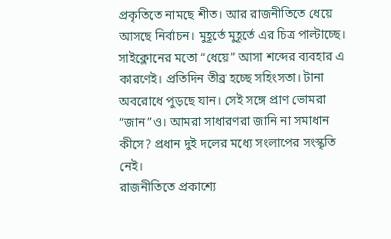প্রকৃতিতে নামছে শীত। আর রাজনীতিতে ধেয়ে আসছে নির্বাচন। মুহূর্তে মুহূর্তে এর চিত্র পাল্টাচ্ছে। সাইক্লোনের মতো “ধেয়ে” আসা শব্দের ব্যবহার এ কারণেই। প্রতিদিন তীব্র হচ্ছে সহিংসতা। টানা অবরোধে পুড়ছে যান। সেই সঙ্গে প্রাণ ভোমরা “জান”ও। আমরা সাধারণরা জানি না সমাধান কীসে? প্রধান দুই দলের মধ্যে সংলাপের সংস্কৃতি নেই।
রাজনীতিতে প্রকাশ্যে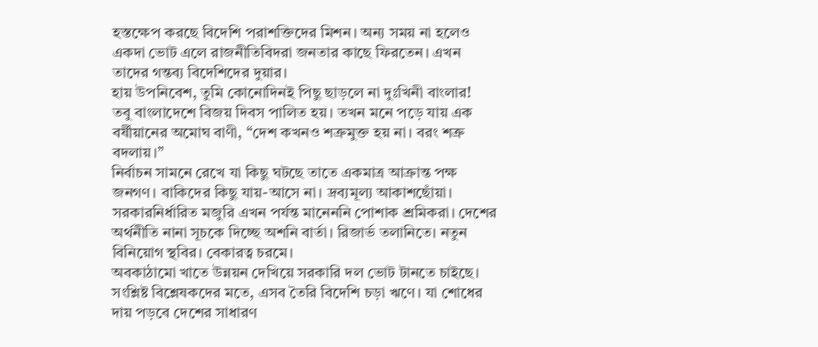হস্তক্ষেপ করছে বিদেশি পরাশক্তিদের মিশন। অন্য সময় না হলেও একদা ভোট এলে রাজনীতিবিদরা জনতার কাছে ফিরতেন। এখন তাদের গন্তব্য বিদেশিদের দুয়ার।
হায় উপনিবেশ, তুমি কোনোদিনই পিছু ছাড়লে না দুঃখিনী বাংলার!
তবু বাংলাদেশে বিজয় দিবস পালিত হয়। তখন মনে পড়ে যায় এক বর্ষীয়ানের অমোঘ বাণী, “দেশ কখনও শত্রুমুক্ত হয় না। বরং শত্রু বদলায়।”
নির্বাচন সামনে রেখে যা কিছু ঘটছে তাতে একমাত্র আক্রান্ত পক্ষ জনগণ। বাকিদের কিছু যায়-আসে না। দ্রব্যমূল্য আকাশছোঁয়া। সরকারনির্ধারিত মজুরি এখন পর্যন্ত মানেননি পোশাক শ্রমিকরা। দেশের অর্থনীতি নানা সূচকে দিচ্ছে অশনি বার্তা। রিজার্ভ তলানিতে। নতুন বিনিয়োগ স্থবির। বেকারত্ব চরমে।
অবকাঠামো খাতে উন্নয়ন দেখিয়ে সরকারি দল ভোট টানতে চাইছে। সংশ্লিষ্ট বিশ্লেষকদের মতে, এসব তৈরি বিদেশি চড়া ঋণে। যা শোধের দায় পড়বে দেশের সাধারণ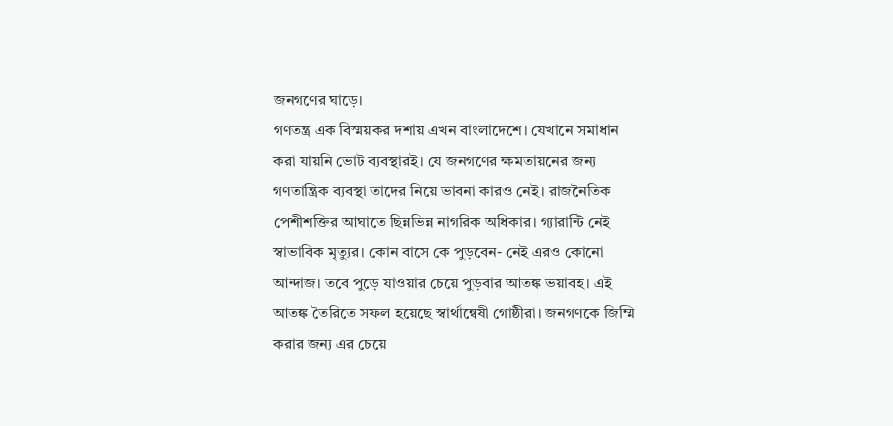জনগণের ঘাড়ে।
গণতন্ত্র এক বিস্ময়কর দশায় এখন বাংলাদেশে। যেখানে সমাধান করা যায়নি ভোট ব্যবস্থারই। যে জনগণের ক্ষমতায়নের জন্য গণতান্ত্রিক ব্যবস্থা তাদের নিয়ে ভাবনা কারও নেই। রাজনৈতিক পেশীশক্তির আঘাতে ছিন্নভিন্ন নাগরিক অধিকার। গ্যারান্টি নেই স্বাভাবিক মৃত্যুর। কোন বাসে কে পুড়বেন- নেই এরও কোনো আন্দাজ। তবে পুড়ে যাওয়ার চেয়ে পুড়বার আতঙ্ক ভয়াবহ। এই আতঙ্ক তৈরিতে সফল হয়েছে স্বার্থান্বেষী গোষ্ঠীরা। জনগণকে জিম্মি করার জন্য এর চেয়ে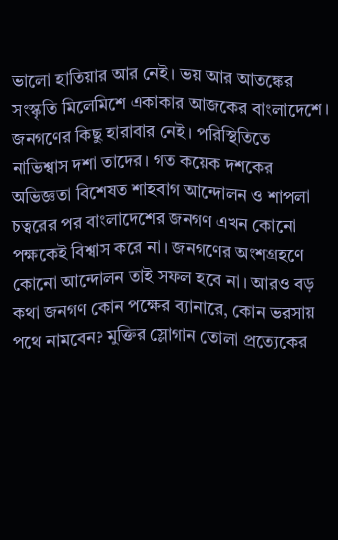ভালো হাতিয়ার আর নেই। ভয় আর আতঙ্কের সংস্কৃতি মিলেমিশে একাকার আজকের বাংলাদেশে।
জনগণের কিছু হারাবার নেই। পরিস্থিতিতে নাভিশ্বাস দশা তাদের। গত কয়েক দশকের অভিজ্ঞতা বিশেষত শাহবাগ আন্দোলন ও শাপলা চত্বরের পর বাংলাদেশের জনগণ এখন কোনো পক্ষকেই বিশ্বাস করে না। জনগণের অংশগ্রহণে কোনো আন্দোলন তাই সফল হবে না। আরও বড় কথা জনগণ কোন পক্ষের ব্যানারে, কোন ভরসায় পথে নামবেন? মুক্তির স্লোগান তোলা প্রত্যেকের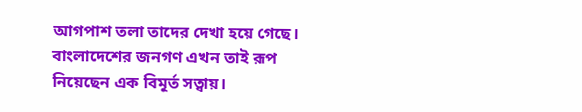আগপাশ তলা তাদের দেখা হয়ে গেছে।
বাংলাদেশের জনগণ এখন তাই রূপ নিয়েছেন এক বিমূর্ত সত্বায়।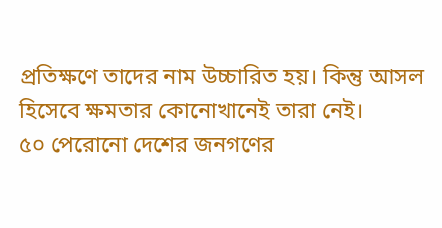প্রতিক্ষণে তাদের নাম উচ্চারিত হয়। কিন্তু আসল হিসেবে ক্ষমতার কোনোখানেই তারা নেই।
৫০ পেরোনো দেশের জনগণের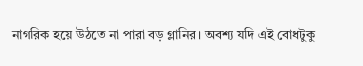নাগরিক হয়ে উঠতে না পারা বড় গ্লানির। অবশ্য যদি এই বোধটুকু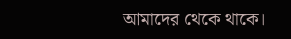আমাদের থেকে থাকে।